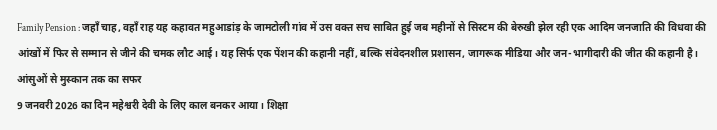Family Pension : जहाँ चाह, वहाँ राह यह कहावत महुआडांड़ के जामटोली गांव में उस वक्त सच साबित हुई जब महीनों से सिस्टम की बेरुखी झेल रही एक आदिम जनजाति की विधवा की आंखों में फिर से सम्मान से जीने की चमक लौट आई। यह सिर्फ एक पेंशन की कहानी नहीं, बल्कि संवेदनशील प्रशासन, जागरूक मीडिया और जन-भागीदारी की जीत की कहानी है।
आंसुओं से मुस्कान तक का सफर
9 जनवरी 2026 का दिन महेश्वरी देवी के लिए काल बनकर आया। शिक्षा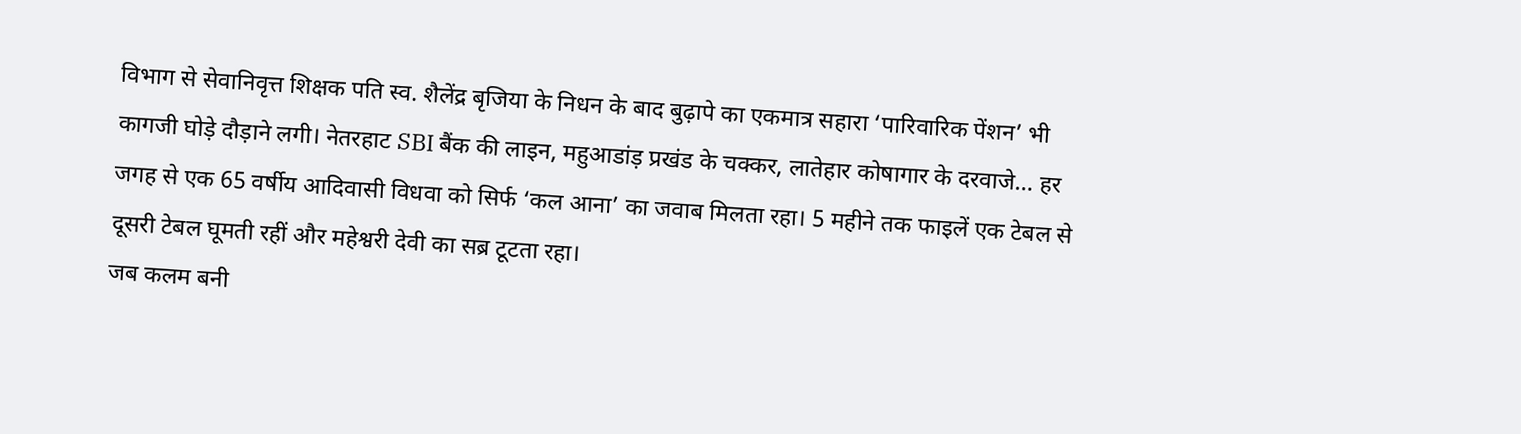विभाग से सेवानिवृत्त शिक्षक पति स्व. शैलेंद्र बृजिया के निधन के बाद बुढ़ापे का एकमात्र सहारा ‘पारिवारिक पेंशन’ भी कागजी घोड़े दौड़ाने लगी। नेतरहाट SBI बैंक की लाइन, महुआडांड़ प्रखंड के चक्कर, लातेहार कोषागार के दरवाजे… हर जगह से एक 65 वर्षीय आदिवासी विधवा को सिर्फ ‘कल आना’ का जवाब मिलता रहा। 5 महीने तक फाइलें एक टेबल से दूसरी टेबल घूमती रहीं और महेश्वरी देवी का सब्र टूटता रहा।
जब कलम बनी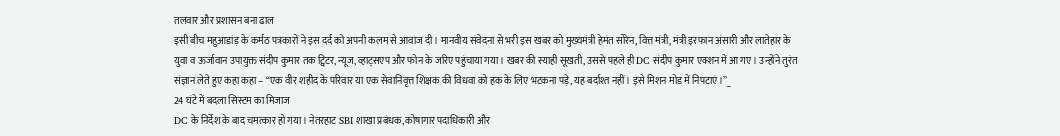तलवार और प्रशासन बना ढाल
इसी बीच महुआडांड़ के कर्मठ पत्रकारों ने इस दर्द को अपनी कलम से आवाज दी। मानवीय संवेदना से भरी इस खबर को मुख्यमंत्री हेमंत सोरेन, वित्त मंत्री, मंत्री इरफान अंसारी और लातेहार के युवा व ऊर्जावान उपायुक्त संदीप कुमार तक ट्विटर, न्यूज, व्हाट्सएप और फोन के जरिए पहुंचाया गया। खबर की स्याही सूखती, उससे पहले ही DC संदीप कुमार एक्शन में आ गए। उन्होंने तुरंत संज्ञान लेते हुए कहा कहा – “एक वीर शहीद के परिवार या एक सेवानिवृत्त शिक्षक की विधवा को हक के लिए भटकना पड़े, यह बर्दाश्त नहीं। इसे मिशन मोड में निपटाएं।”_
24 घंटे में बदला सिस्टम का मिजाज
DC के निर्देश के बाद चमत्कार हो गया। नेतरहाट SBI शाखा प्रबंधक, कोषागार पदाधिकारी और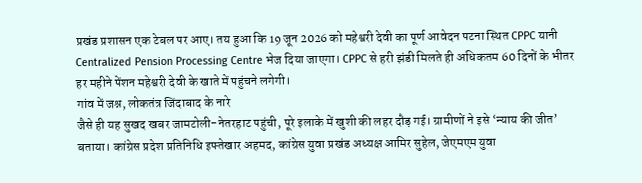प्रखंड प्रशासन एक टेबल पर आए। तय हुआ कि 19 जून 2026 को महेश्वरी देवी का पूर्ण आवेदन पटना स्थित CPPC यानी Centralized Pension Processing Centre भेज दिया जाएगा। CPPC से हरी झंडी मिलते ही अधिकतम 60 दिनों के भीतर हर महीने पेंशन महेश्वरी देवी के खाते में पहुंचने लगेगी।
गांव में जश्न, लोकतंत्र जिंदाबाद के नारे
जैसे ही यह सुखद खबर जामटोली-नेतरहाट पहुंची, पूरे इलाके में खुशी की लहर दौड़ गई। ग्रामीणों ने इसे ‘न्याय की जीत’ बताया। कांग्रेस प्रदेश प्रतिनिधि इफ्तेखार अहमद, कांग्रेस युवा प्रखंड अध्यक्ष आमिर सुहेल, जेएमएम युवा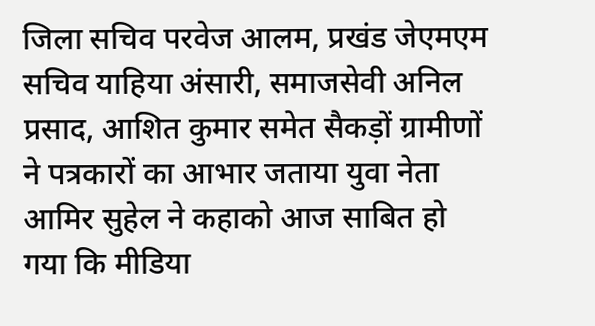जिला सचिव परवेज आलम, प्रखंड जेएमएम सचिव याहिया अंसारी, समाजसेवी अनिल प्रसाद, आशित कुमार समेत सैकड़ों ग्रामीणों ने पत्रकारों का आभार जताया युवा नेता आमिर सुहेल ने कहाको आज साबित हो गया कि मीडिया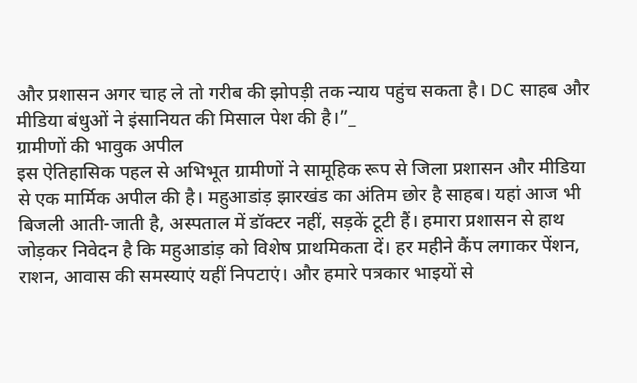और प्रशासन अगर चाह ले तो गरीब की झोपड़ी तक न्याय पहुंच सकता है। DC साहब और मीडिया बंधुओं ने इंसानियत की मिसाल पेश की है।”_
ग्रामीणों की भावुक अपील
इस ऐतिहासिक पहल से अभिभूत ग्रामीणों ने सामूहिक रूप से जिला प्रशासन और मीडिया से एक मार्मिक अपील की है। महुआडांड़ झारखंड का अंतिम छोर है साहब। यहां आज भी बिजली आती-जाती है, अस्पताल में डॉक्टर नहीं, सड़कें टूटी हैं। हमारा प्रशासन से हाथ जोड़कर निवेदन है कि महुआडांड़ को विशेष प्राथमिकता दें। हर महीने कैंप लगाकर पेंशन, राशन, आवास की समस्याएं यहीं निपटाएं। और हमारे पत्रकार भाइयों से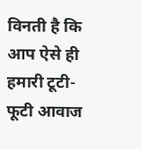विनती है कि आप ऐसे ही हमारी टूटी-फूटी आवाज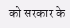को सरकार के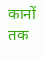कानों तक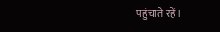पहुंचाते रहें।